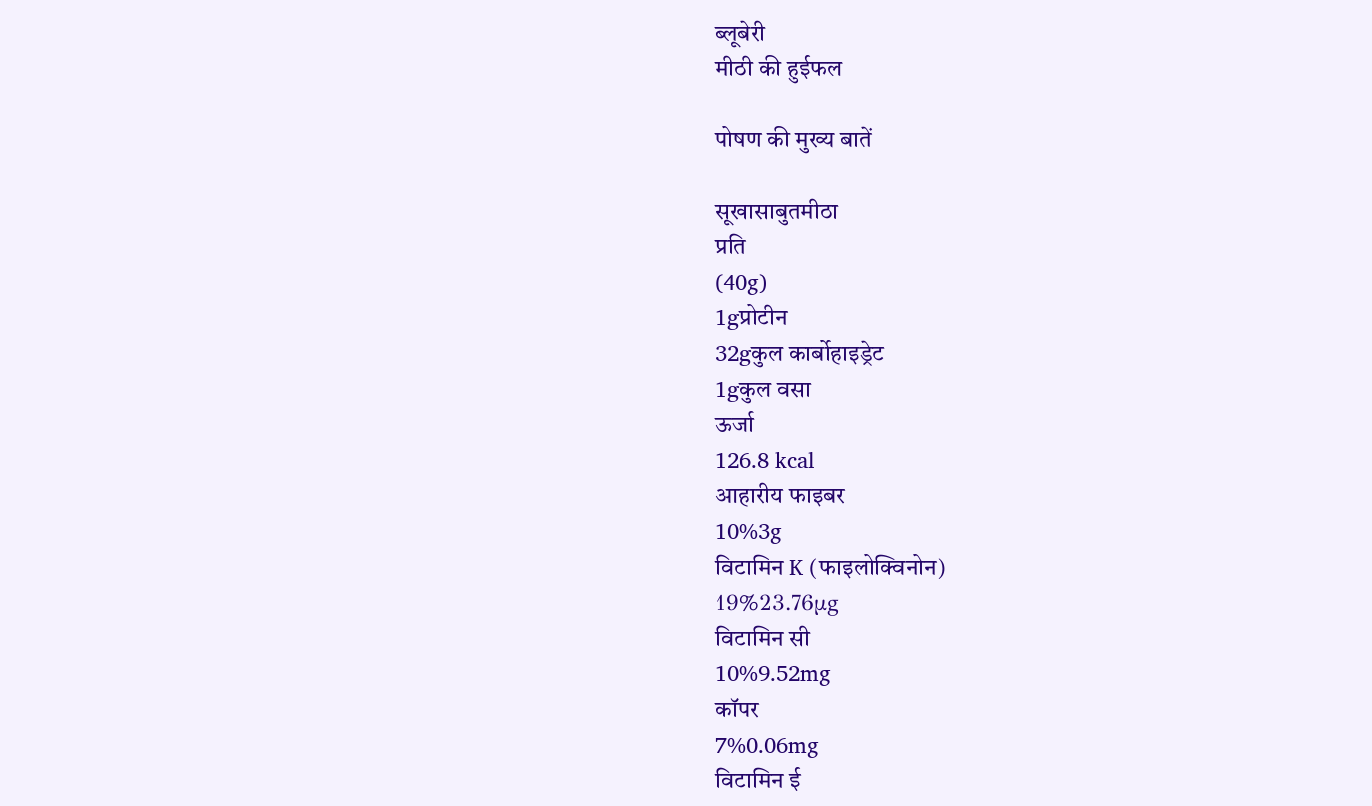ब्लूबेरी
मीठी की हुईफल

पोषण की मुख्य बातें

सूखासाबुतमीठा
प्रति
(40g)
1gप्रोटीन
32gकुल कार्बोहाइड्रेट
1gकुल वसा
ऊर्जा
126.8 kcal
आहारीय फाइबर
10%3g
विटामिन K (फाइलोक्विनोन)
19%23.76μg
विटामिन सी
10%9.52mg
कॉपर
7%0.06mg
विटामिन ई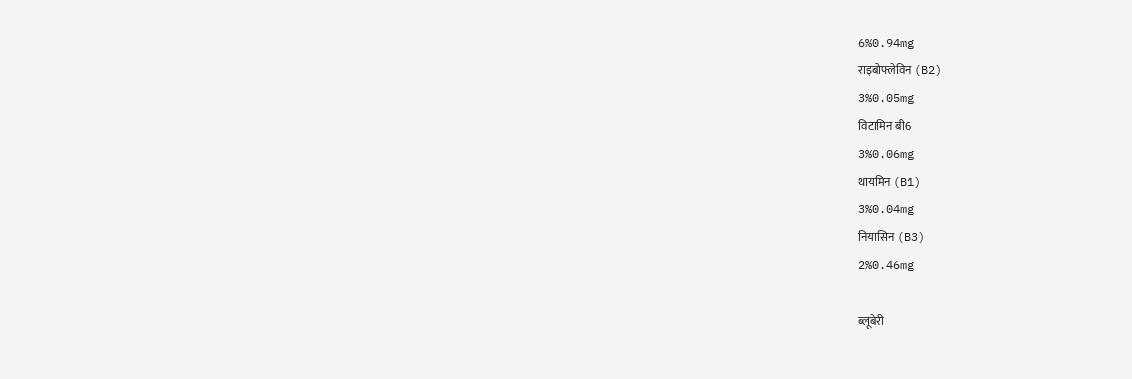6%0.94mg
राइबोफ्लेविन (B2)
3%0.05mg
विटामिन बी6
3%0.06mg
थायमिन (B1)
3%0.04mg
नियासिन (B3)
2%0.46mg

ब्लूबेरी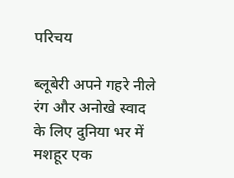परिचय

ब्लूबेरी अपने गहरे नीले रंग और अनोखे स्वाद के लिए दुनिया भर में मशहूर एक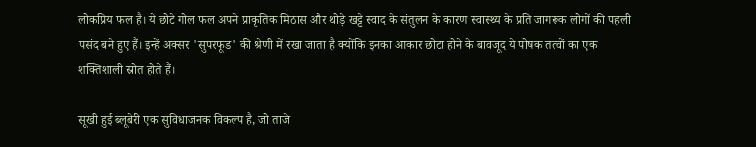लोकप्रिय फल है। ये छोटे गोल फल अपने प्राकृतिक मिठास और थोड़े खट्टे स्वाद के संतुलन के कारण स्वास्थ्य के प्रति जागरूक लोगों की पहली पसंद बने हुए हैं। इन्हें अक्सर 'सुपरफूड' की श्रेणी में रखा जाता है क्योंकि इनका आकार छोटा होने के बावजूद ये पोषक तत्वों का एक शक्तिशाली स्रोत होते हैं।

सूखी हुई ब्लूबेरी एक सुविधाजनक विकल्प है, जो ताजे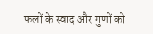फलों के स्वाद और गुणों को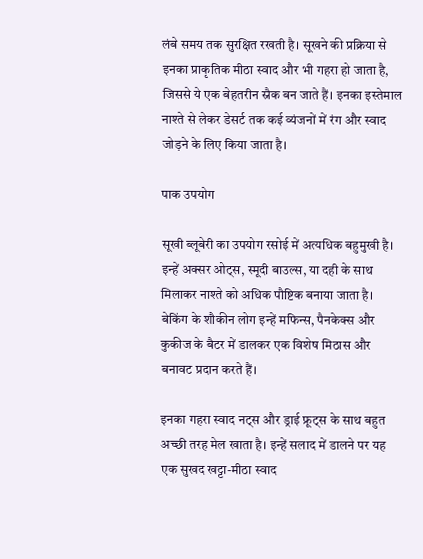लंबे समय तक सुरक्षित रखती है। सूखने की प्रक्रिया से इनका प्राकृतिक मीठा स्वाद और भी गहरा हो जाता है, जिससे ये एक बेहतरीन स्नैक बन जाते हैं। इनका इस्तेमाल नाश्ते से लेकर डेसर्ट तक कई व्यंजनों में रंग और स्वाद जोड़ने के लिए किया जाता है।

पाक उपयोग

सूखी ब्लूबेरी का उपयोग रसोई में अत्यधिक बहुमुखी है। इन्हें अक्सर ओट्स, स्मूदी बाउल्स, या दही के साथ मिलाकर नाश्ते को अधिक पौष्टिक बनाया जाता है। बेकिंग के शौकीन लोग इन्हें मफिन्स, पैनकेक्स और कुकीज के बैटर में डालकर एक विशेष मिठास और बनावट प्रदान करते हैं।

इनका गहरा स्वाद नट्स और ड्राई फ्रूट्स के साथ बहुत अच्छी तरह मेल खाता है। इन्हें सलाद में डालने पर यह एक सुखद खट्टा-मीठा स्वाद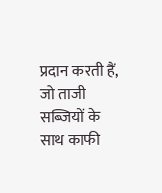प्रदान करती हैं, जो ताजी सब्जियों के साथ काफी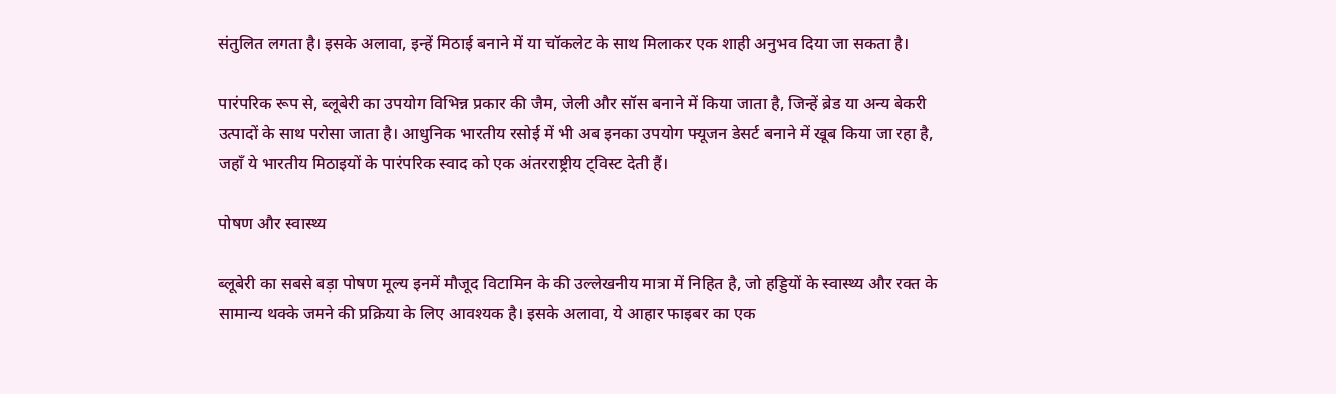संतुलित लगता है। इसके अलावा, इन्हें मिठाई बनाने में या चॉकलेट के साथ मिलाकर एक शाही अनुभव दिया जा सकता है।

पारंपरिक रूप से, ब्लूबेरी का उपयोग विभिन्न प्रकार की जैम, जेली और सॉस बनाने में किया जाता है, जिन्हें ब्रेड या अन्य बेकरी उत्पादों के साथ परोसा जाता है। आधुनिक भारतीय रसोई में भी अब इनका उपयोग फ्यूजन डेसर्ट बनाने में खूब किया जा रहा है, जहाँ ये भारतीय मिठाइयों के पारंपरिक स्वाद को एक अंतरराष्ट्रीय ट्विस्ट देती हैं।

पोषण और स्वास्थ्य

ब्लूबेरी का सबसे बड़ा पोषण मूल्य इनमें मौजूद विटामिन के की उल्लेखनीय मात्रा में निहित है, जो हड्डियों के स्वास्थ्य और रक्त के सामान्य थक्के जमने की प्रक्रिया के लिए आवश्यक है। इसके अलावा, ये आहार फाइबर का एक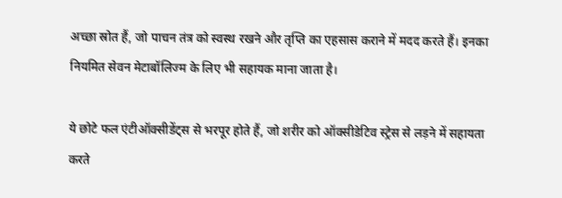अच्छा स्रोत हैं, जो पाचन तंत्र को स्वस्थ रखने और तृप्ति का एहसास कराने में मदद करते हैं। इनका नियमित सेवन मेटाबॉलिज्म के लिए भी सहायक माना जाता है।

ये छोटे फल एंटीऑक्सीडेंट्स से भरपूर होते हैं, जो शरीर को ऑक्सीडेटिव स्ट्रेस से लड़ने में सहायता करते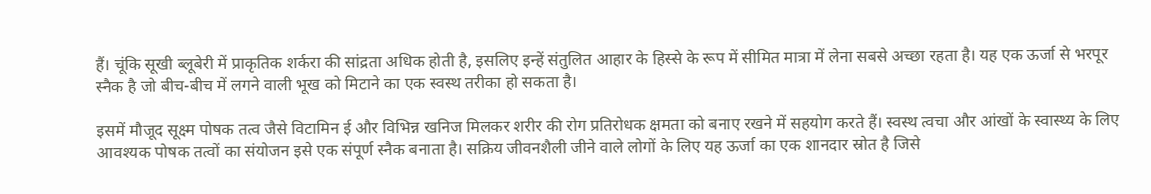हैं। चूंकि सूखी ब्लूबेरी में प्राकृतिक शर्करा की सांद्रता अधिक होती है, इसलिए इन्हें संतुलित आहार के हिस्से के रूप में सीमित मात्रा में लेना सबसे अच्छा रहता है। यह एक ऊर्जा से भरपूर स्नैक है जो बीच-बीच में लगने वाली भूख को मिटाने का एक स्वस्थ तरीका हो सकता है।

इसमें मौजूद सूक्ष्म पोषक तत्व जैसे विटामिन ई और विभिन्न खनिज मिलकर शरीर की रोग प्रतिरोधक क्षमता को बनाए रखने में सहयोग करते हैं। स्वस्थ त्वचा और आंखों के स्वास्थ्य के लिए आवश्यक पोषक तत्वों का संयोजन इसे एक संपूर्ण स्नैक बनाता है। सक्रिय जीवनशैली जीने वाले लोगों के लिए यह ऊर्जा का एक शानदार स्रोत है जिसे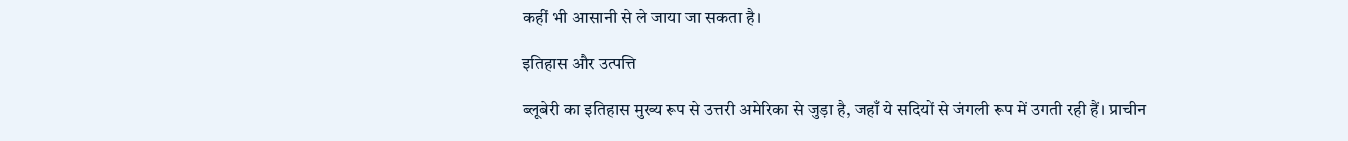कहीं भी आसानी से ले जाया जा सकता है।

इतिहास और उत्पत्ति

ब्लूबेरी का इतिहास मुख्य रूप से उत्तरी अमेरिका से जुड़ा है, जहाँ ये सदियों से जंगली रूप में उगती रही हैं। प्राचीन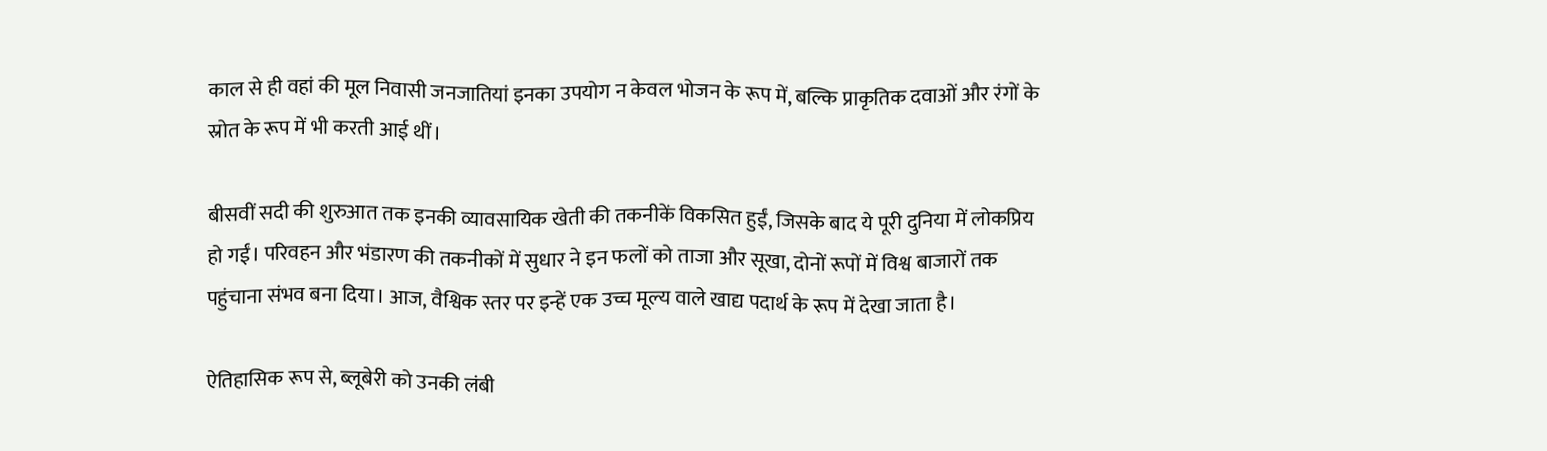काल से ही वहां की मूल निवासी जनजातियां इनका उपयोग न केवल भोजन के रूप में, बल्कि प्राकृतिक दवाओं और रंगों के स्रोत के रूप में भी करती आई थीं।

बीसवीं सदी की शुरुआत तक इनकी व्यावसायिक खेती की तकनीकें विकसित हुईं, जिसके बाद ये पूरी दुनिया में लोकप्रिय हो गईं। परिवहन और भंडारण की तकनीकों में सुधार ने इन फलों को ताजा और सूखा, दोनों रूपों में विश्व बाजारों तक पहुंचाना संभव बना दिया। आज, वैश्विक स्तर पर इन्हें एक उच्च मूल्य वाले खाद्य पदार्थ के रूप में देखा जाता है।

ऐतिहासिक रूप से, ब्लूबेरी को उनकी लंबी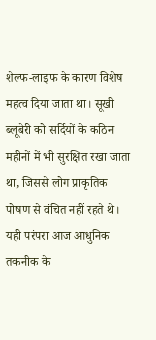शेल्फ-लाइफ के कारण विशेष महत्व दिया जाता था। सूखी ब्लूबेरी को सर्दियों के कठिन महीनों में भी सुरक्षित रखा जाता था, जिससे लोग प्राकृतिक पोषण से वंचित नहीं रहते थे। यही परंपरा आज आधुनिक तकनीक के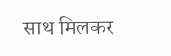साथ मिलकर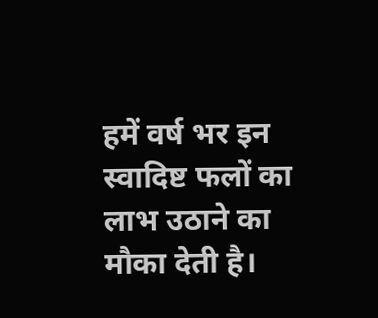हमें वर्ष भर इन स्वादिष्ट फलों का लाभ उठाने का मौका देती है।